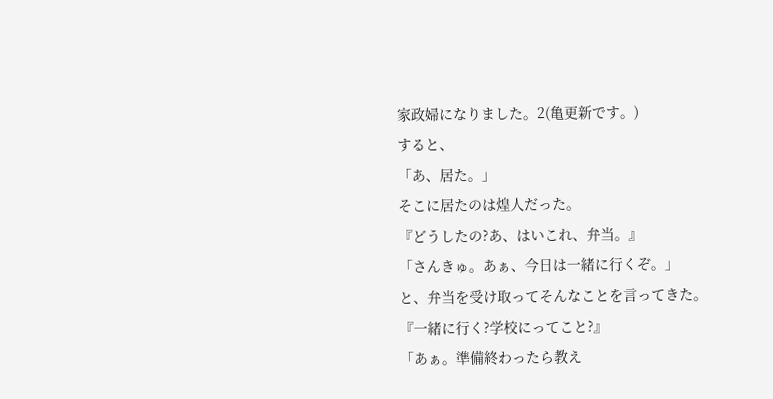家政婦になりました。2(亀更新です。)
すると、
「あ、居た。」
そこに居たのは煌人だった。
『どうしたの?あ、はいこれ、弁当。』
「さんきゅ。あぁ、今日は一緒に行くぞ。」
と、弁当を受け取ってそんなことを言ってきた。
『一緒に行く?学校にってこと?』
「あぁ。準備終わったら教え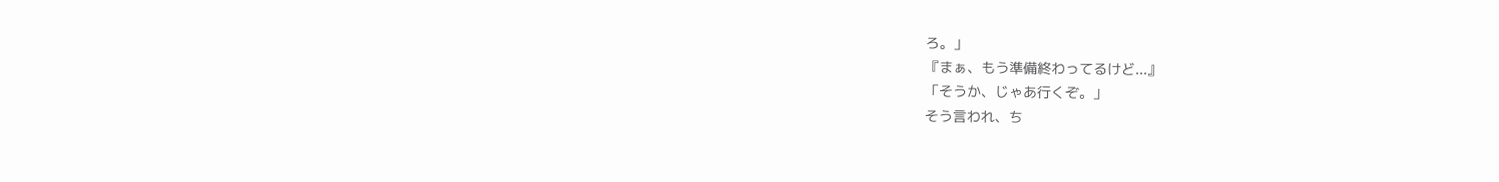ろ。」
『まぁ、もう準備終わってるけど...』
「そうか、じゃあ行くぞ。」
そう言われ、ち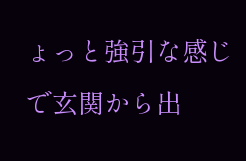ょっと強引な感じで玄関から出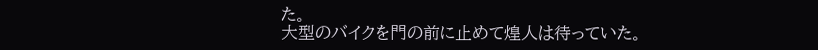た。
大型のバイクを門の前に止めて煌人は待っていた。